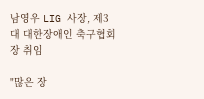남영우 LIG 사장, 제3대 대한장애인 축구협회장 취임

"많은 장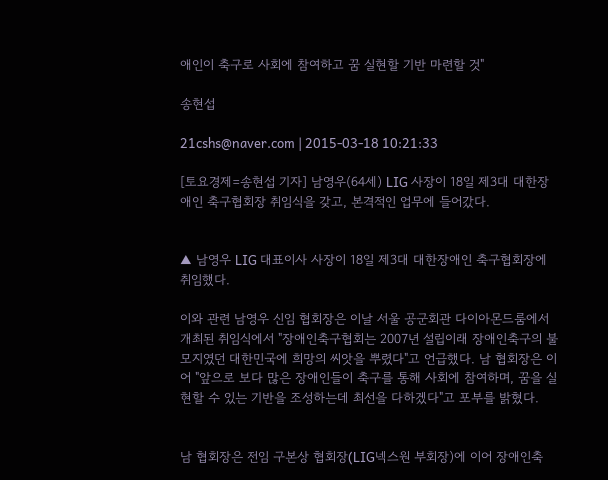애인이 축구로 사회에 참여하고 꿈 실현할 기반 마련할 것"

송현섭

21cshs@naver.com | 2015-03-18 10:21:33

[토요경제=송현섭 기자] 남영우(64세) LIG 사장이 18일 제3대 대한장애인 축구협회장 취임식을 갖고, 본격적인 업무에 들어갔다.


▲ 남영우 LIG 대표이사 사장이 18일 제3대 대한장애인 축구협회장에 취임했다.

이와 관련 남영우 신임 협회장은 이날 서울 공군회관 다이아몬드룸에서 개최된 취임식에서 "장애인축구협회는 2007년 설립이래 장애인축구의 불모지였던 대한민국에 희망의 씨앗을 뿌렸다"고 언급했다. 남 협회장은 이어 "앞으로 보다 많은 장애인들이 축구를 통해 사회에 참여하며, 꿈을 실현할 수 있는 기반을 조성하는데 최선을 다하겠다"고 포부를 밝혔다.


남 협회장은 전임 구본상 협회장(LIG넥스원 부회장)에 이어 장애인축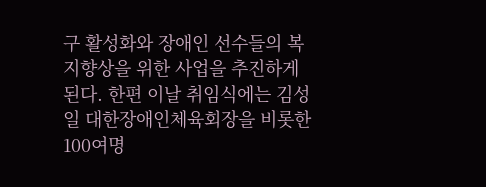구 활성화와 장애인 선수들의 복지향상을 위한 사업을 추진하게 된다. 한편 이날 취임식에는 김성일 대한장애인체육회장을 비롯한 100여명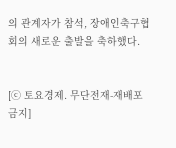의 관계자가 참석, 장애인축구협회의 새로운 출발을 축하했다.


[ⓒ 토요경제. 무단전재-재배포 금지]